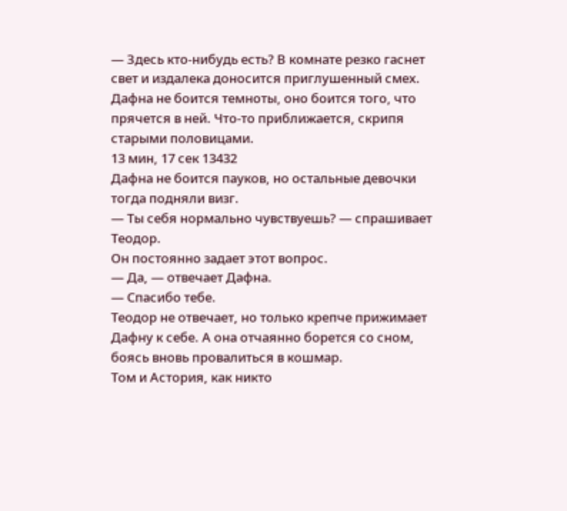— Здесь кто-нибудь есть? В комнате резко гаснет свет и издалека доносится приглушенный смех. Дафна не боится темноты, оно боится того, что прячется в ней. Что-то приближается, скрипя старыми половицами.
13 мин, 17 сек 13432
Дафна не боится пауков, но остальные девочки тогда подняли визг.
— Ты себя нормально чувствуешь? — спрашивает Теодор.
Он постоянно задает этот вопрос.
— Да, — отвечает Дафна.
— Спасибо тебе.
Теодор не отвечает, но только крепче прижимает Дафну к себе. А она отчаянно борется со сном, боясь вновь провалиться в кошмар.
Том и Астория, как никто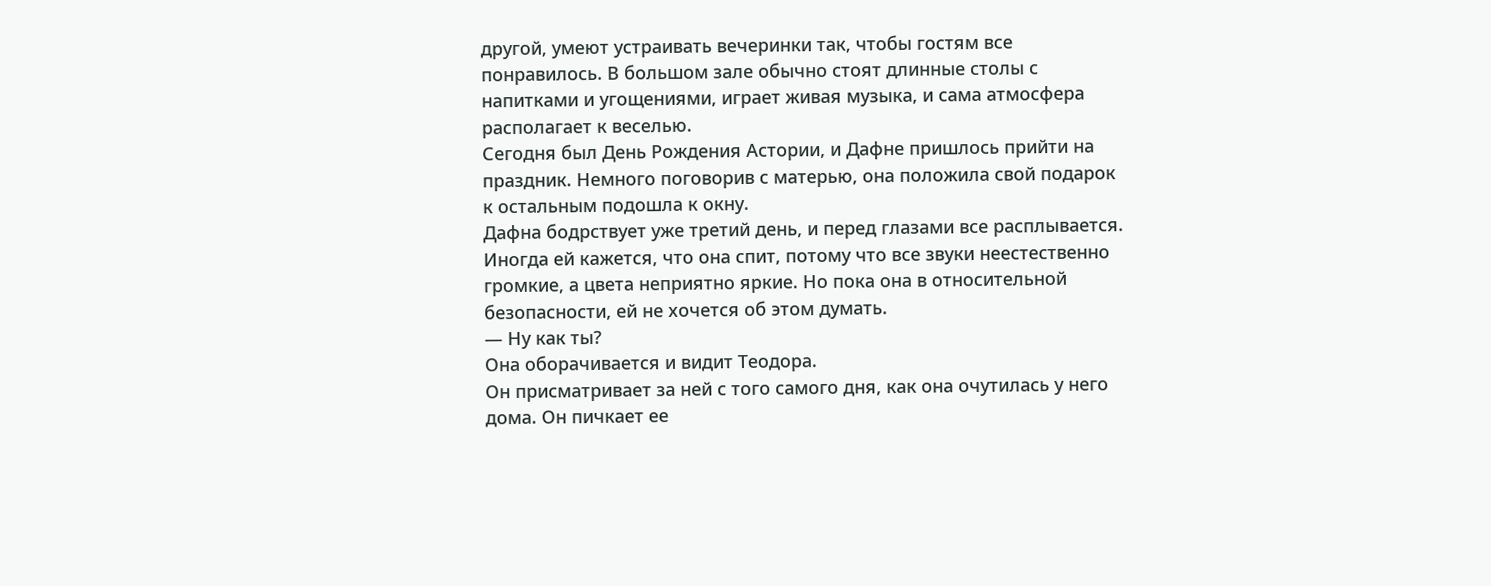другой, умеют устраивать вечеринки так, чтобы гостям все понравилось. В большом зале обычно стоят длинные столы с напитками и угощениями, играет живая музыка, и сама атмосфера располагает к веселью.
Сегодня был День Рождения Астории, и Дафне пришлось прийти на праздник. Немного поговорив с матерью, она положила свой подарок к остальным подошла к окну.
Дафна бодрствует уже третий день, и перед глазами все расплывается. Иногда ей кажется, что она спит, потому что все звуки неестественно громкие, а цвета неприятно яркие. Но пока она в относительной безопасности, ей не хочется об этом думать.
— Ну как ты?
Она оборачивается и видит Теодора.
Он присматривает за ней с того самого дня, как она очутилась у него дома. Он пичкает ее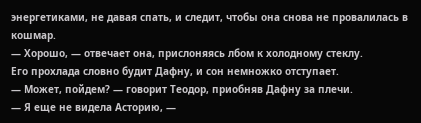энергетиками, не давая спать, и следит, чтобы она снова не провалилась в кошмар.
— Хорошо, — отвечает она, прислоняясь лбом к холодному стеклу.
Его прохлада словно будит Дафну, и сон немножко отступает.
— Может, пойдем? — говорит Теодор, приобняв Дафну за плечи.
— Я еще не видела Асторию, —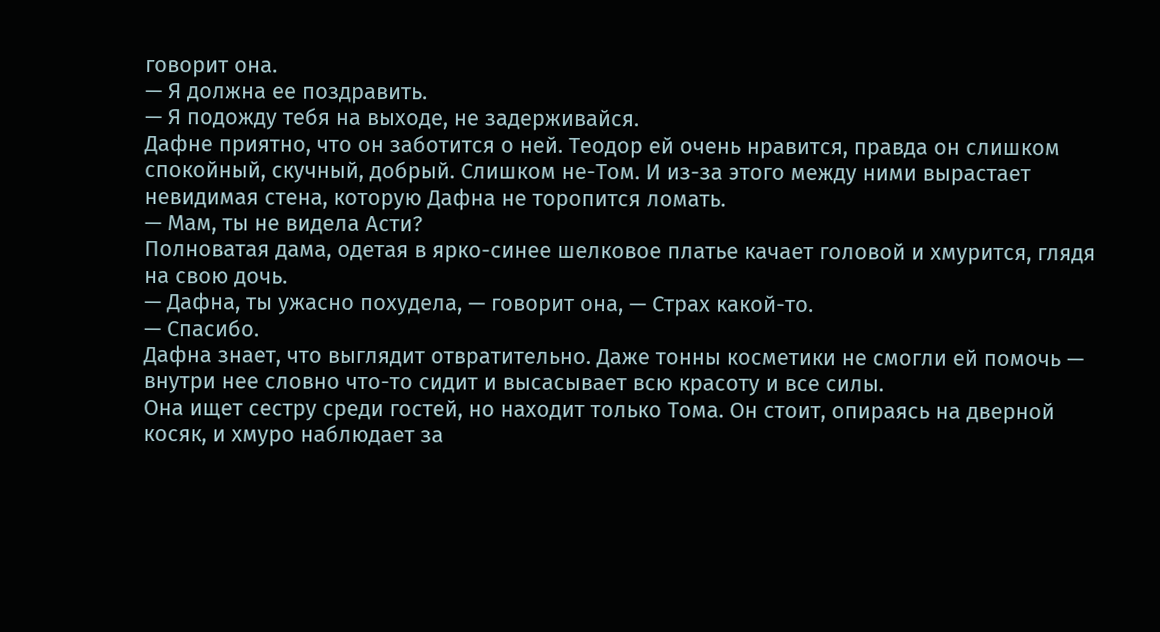говорит она.
— Я должна ее поздравить.
— Я подожду тебя на выходе, не задерживайся.
Дафне приятно, что он заботится о ней. Теодор ей очень нравится, правда он слишком спокойный, скучный, добрый. Слишком не-Том. И из-за этого между ними вырастает невидимая стена, которую Дафна не торопится ломать.
— Мам, ты не видела Асти?
Полноватая дама, одетая в ярко-синее шелковое платье качает головой и хмурится, глядя на свою дочь.
— Дафна, ты ужасно похудела, — говорит она, — Страх какой-то.
— Спасибо.
Дафна знает, что выглядит отвратительно. Даже тонны косметики не смогли ей помочь — внутри нее словно что-то сидит и высасывает всю красоту и все силы.
Она ищет сестру среди гостей, но находит только Тома. Он стоит, опираясь на дверной косяк, и хмуро наблюдает за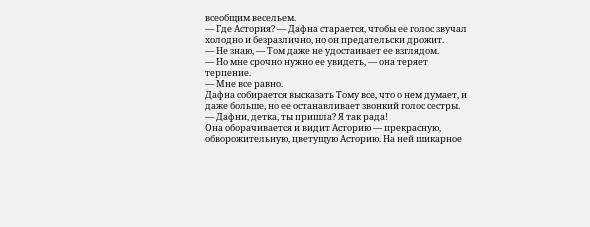всеобщим весельем.
— Где Астория? — Дафна старается, чтобы ее голос звучал холодно и безразлично, но он предательски дрожит.
— Не знаю, — Том даже не удостаивает ее взглядом.
— Но мне срочно нужно ее увидеть, — она теряет терпение.
— Мне все равно.
Дафна собирается высказать Тому все, что о нем думает, и даже больше, но ее останавливает звонкий голос сестры.
— Дафни, детка, ты пришла? Я так рада!
Она оборачивается и видит Асторию — прекрасную, обворожительную, цветущую Асторию. На ней шикарное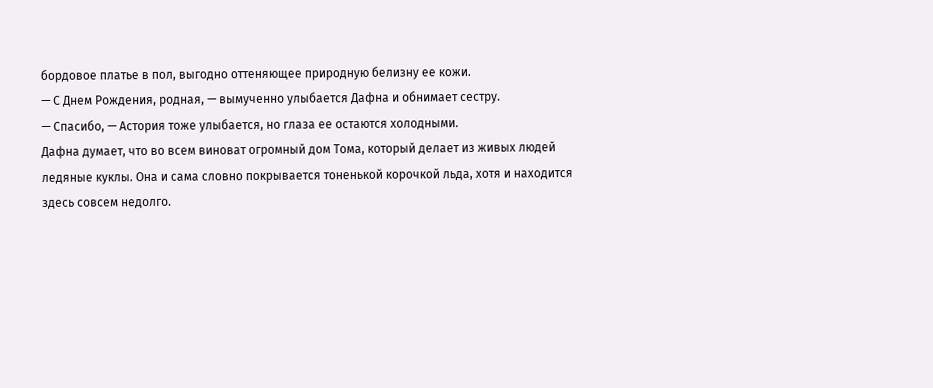бордовое платье в пол, выгодно оттеняющее природную белизну ее кожи.
— С Днем Рождения, родная, — вымученно улыбается Дафна и обнимает сестру.
— Спасибо, — Астория тоже улыбается, но глаза ее остаются холодными.
Дафна думает, что во всем виноват огромный дом Тома, который делает из живых людей ледяные куклы. Она и сама словно покрывается тоненькой корочкой льда, хотя и находится здесь совсем недолго.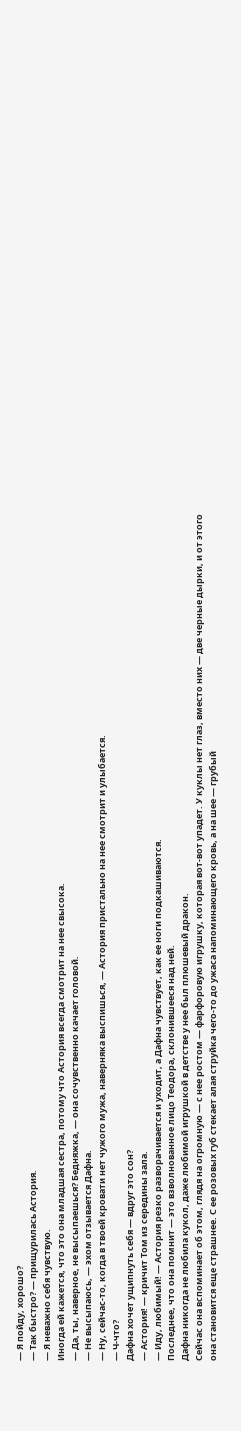— Я пойду, хорошо?
— Так быстро? — прищурилась Астория.
— Я неважно себя чувствую.
Иногда ей кажется, что это она младшая сестра, потому что Астория всегда смотрит на нее свысока.
— Да, ты, наверное, не высыпаешься? Бедняжка, — она сочувственно качает головой.
— Не высыпаюсь, — эхом отзывается Дафна.
— Ну, сейчас-то, когда в твоей кровати нет чужого мужа, наверняка выспишься, — Астория пристально на нее смотрит и улыбается.
— Ч-что?
Дафна хочет ущипнуть себя — вдруг это сон?
— Астория! — кричит Том из середины зала.
— Иду, любимый! — Астория резко разворачивается и уходит, а Дафна чувствует, как ее ноги подкашиваются.
Последнее, что она помнит — это взволнованное лицо Теодора, склонившееся над ней.
Дафна никогда не любила кукол, даже любимой игрушкой в детстве у нее был плюшевый дракон.
Сейчас она вспоминает об этом, глядя на огромную — с нее ростом — фарфоровую игрушку, которая вот-вот упадет. У куклы нет глаз, вместо них — две черные дырки, и от этого она становится еще страшнее. С ее розовых губ стекает алая струйка чего-то до ужаса напоминающего кровь, а на шее — грубый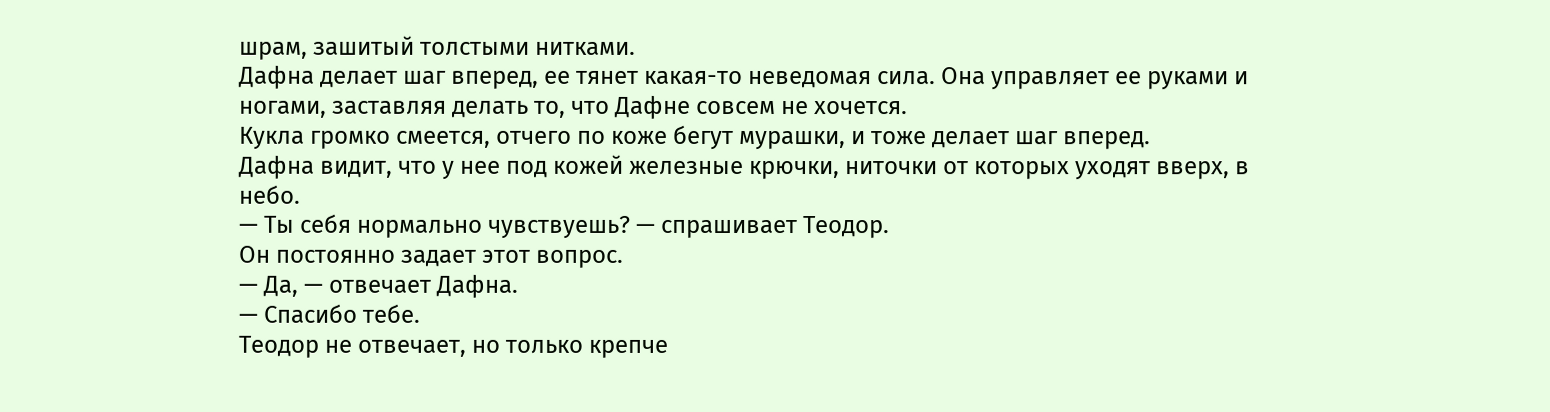шрам, зашитый толстыми нитками.
Дафна делает шаг вперед, ее тянет какая-то неведомая сила. Она управляет ее руками и ногами, заставляя делать то, что Дафне совсем не хочется.
Кукла громко смеется, отчего по коже бегут мурашки, и тоже делает шаг вперед.
Дафна видит, что у нее под кожей железные крючки, ниточки от которых уходят вверх, в небо.
— Ты себя нормально чувствуешь? — спрашивает Теодор.
Он постоянно задает этот вопрос.
— Да, — отвечает Дафна.
— Спасибо тебе.
Теодор не отвечает, но только крепче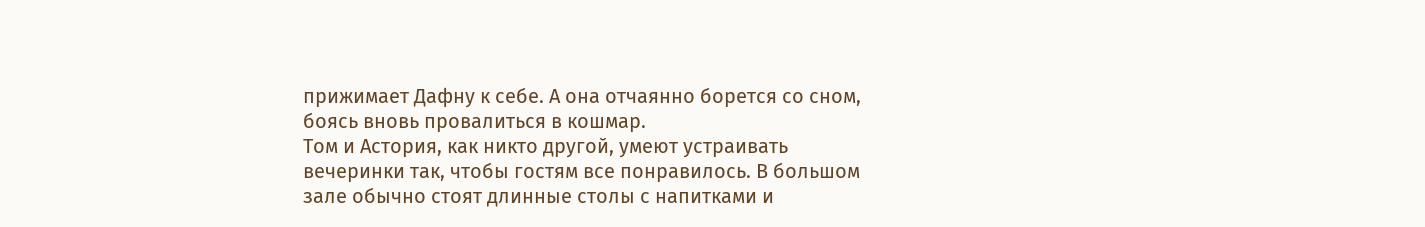прижимает Дафну к себе. А она отчаянно борется со сном, боясь вновь провалиться в кошмар.
Том и Астория, как никто другой, умеют устраивать вечеринки так, чтобы гостям все понравилось. В большом зале обычно стоят длинные столы с напитками и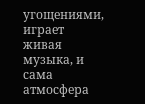угощениями, играет живая музыка, и сама атмосфера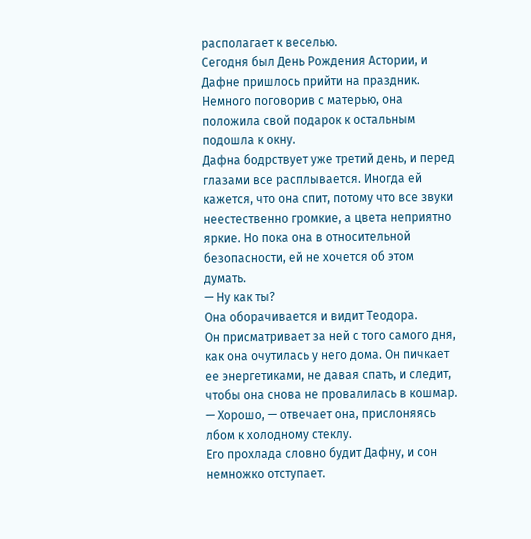располагает к веселью.
Сегодня был День Рождения Астории, и Дафне пришлось прийти на праздник. Немного поговорив с матерью, она положила свой подарок к остальным подошла к окну.
Дафна бодрствует уже третий день, и перед глазами все расплывается. Иногда ей кажется, что она спит, потому что все звуки неестественно громкие, а цвета неприятно яркие. Но пока она в относительной безопасности, ей не хочется об этом думать.
— Ну как ты?
Она оборачивается и видит Теодора.
Он присматривает за ней с того самого дня, как она очутилась у него дома. Он пичкает ее энергетиками, не давая спать, и следит, чтобы она снова не провалилась в кошмар.
— Хорошо, — отвечает она, прислоняясь лбом к холодному стеклу.
Его прохлада словно будит Дафну, и сон немножко отступает.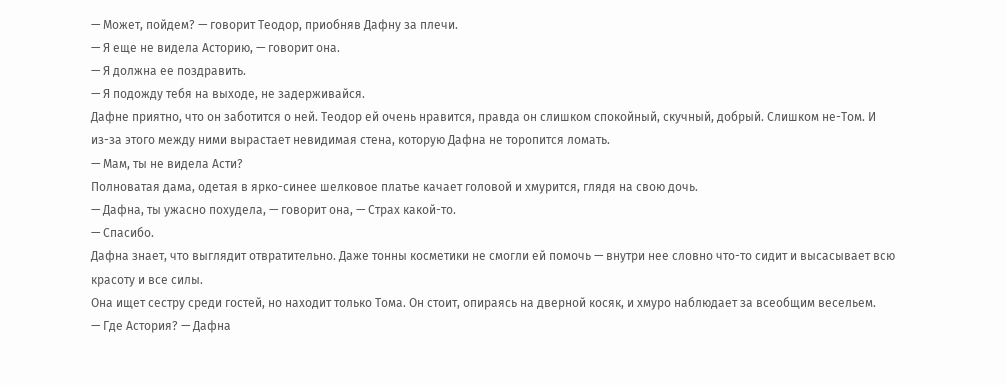— Может, пойдем? — говорит Теодор, приобняв Дафну за плечи.
— Я еще не видела Асторию, — говорит она.
— Я должна ее поздравить.
— Я подожду тебя на выходе, не задерживайся.
Дафне приятно, что он заботится о ней. Теодор ей очень нравится, правда он слишком спокойный, скучный, добрый. Слишком не-Том. И из-за этого между ними вырастает невидимая стена, которую Дафна не торопится ломать.
— Мам, ты не видела Асти?
Полноватая дама, одетая в ярко-синее шелковое платье качает головой и хмурится, глядя на свою дочь.
— Дафна, ты ужасно похудела, — говорит она, — Страх какой-то.
— Спасибо.
Дафна знает, что выглядит отвратительно. Даже тонны косметики не смогли ей помочь — внутри нее словно что-то сидит и высасывает всю красоту и все силы.
Она ищет сестру среди гостей, но находит только Тома. Он стоит, опираясь на дверной косяк, и хмуро наблюдает за всеобщим весельем.
— Где Астория? — Дафна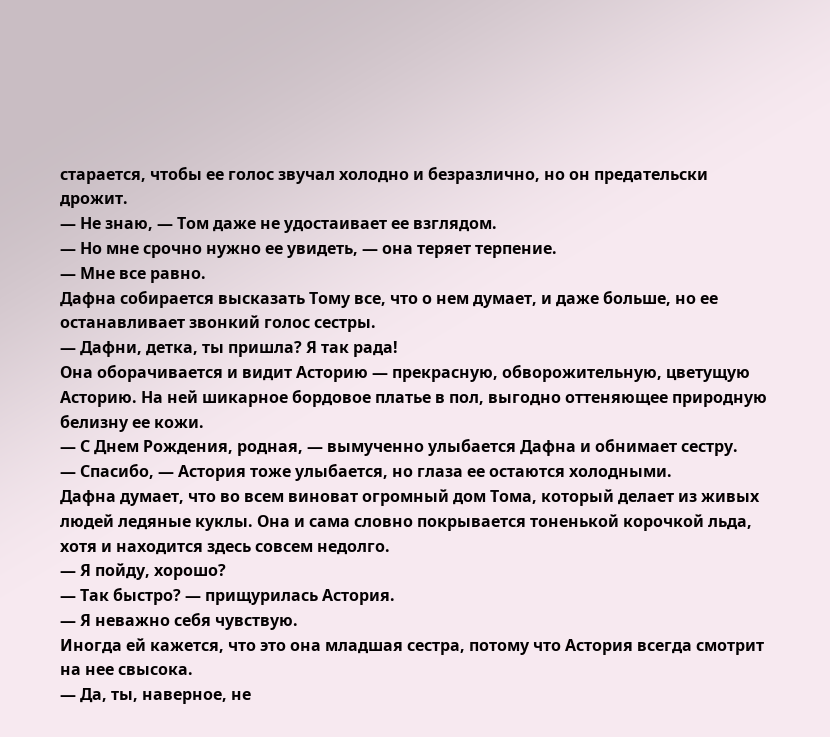старается, чтобы ее голос звучал холодно и безразлично, но он предательски дрожит.
— Не знаю, — Том даже не удостаивает ее взглядом.
— Но мне срочно нужно ее увидеть, — она теряет терпение.
— Мне все равно.
Дафна собирается высказать Тому все, что о нем думает, и даже больше, но ее останавливает звонкий голос сестры.
— Дафни, детка, ты пришла? Я так рада!
Она оборачивается и видит Асторию — прекрасную, обворожительную, цветущую Асторию. На ней шикарное бордовое платье в пол, выгодно оттеняющее природную белизну ее кожи.
— С Днем Рождения, родная, — вымученно улыбается Дафна и обнимает сестру.
— Спасибо, — Астория тоже улыбается, но глаза ее остаются холодными.
Дафна думает, что во всем виноват огромный дом Тома, который делает из живых людей ледяные куклы. Она и сама словно покрывается тоненькой корочкой льда, хотя и находится здесь совсем недолго.
— Я пойду, хорошо?
— Так быстро? — прищурилась Астория.
— Я неважно себя чувствую.
Иногда ей кажется, что это она младшая сестра, потому что Астория всегда смотрит на нее свысока.
— Да, ты, наверное, не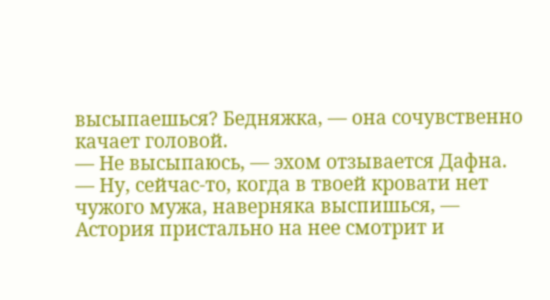высыпаешься? Бедняжка, — она сочувственно качает головой.
— Не высыпаюсь, — эхом отзывается Дафна.
— Ну, сейчас-то, когда в твоей кровати нет чужого мужа, наверняка выспишься, — Астория пристально на нее смотрит и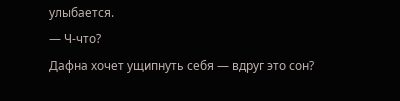улыбается.
— Ч-что?
Дафна хочет ущипнуть себя — вдруг это сон?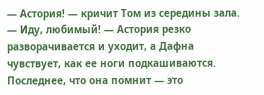— Астория! — кричит Том из середины зала.
— Иду, любимый! — Астория резко разворачивается и уходит, а Дафна чувствует, как ее ноги подкашиваются.
Последнее, что она помнит — это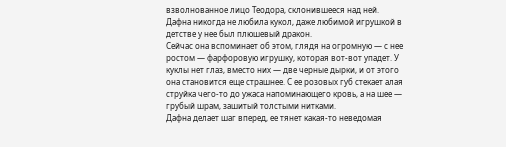взволнованное лицо Теодора, склонившееся над ней.
Дафна никогда не любила кукол, даже любимой игрушкой в детстве у нее был плюшевый дракон.
Сейчас она вспоминает об этом, глядя на огромную — с нее ростом — фарфоровую игрушку, которая вот-вот упадет. У куклы нет глаз, вместо них — две черные дырки, и от этого она становится еще страшнее. С ее розовых губ стекает алая струйка чего-то до ужаса напоминающего кровь, а на шее — грубый шрам, зашитый толстыми нитками.
Дафна делает шаг вперед, ее тянет какая-то неведомая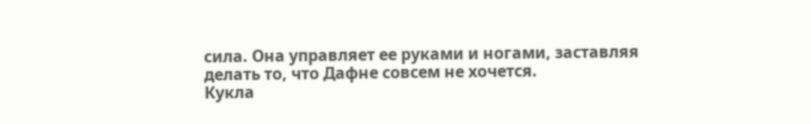сила. Она управляет ее руками и ногами, заставляя делать то, что Дафне совсем не хочется.
Кукла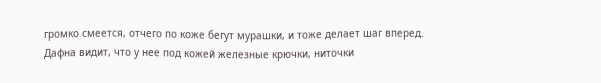громко смеется, отчего по коже бегут мурашки, и тоже делает шаг вперед.
Дафна видит, что у нее под кожей железные крючки, ниточки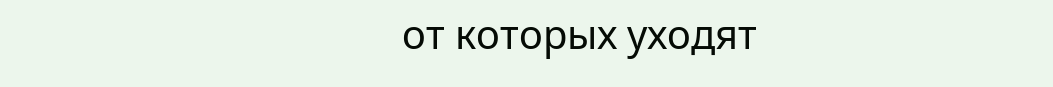от которых уходят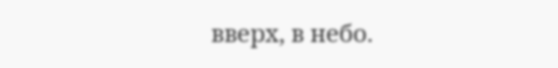вверх, в небо.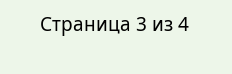Страница 3 из 4